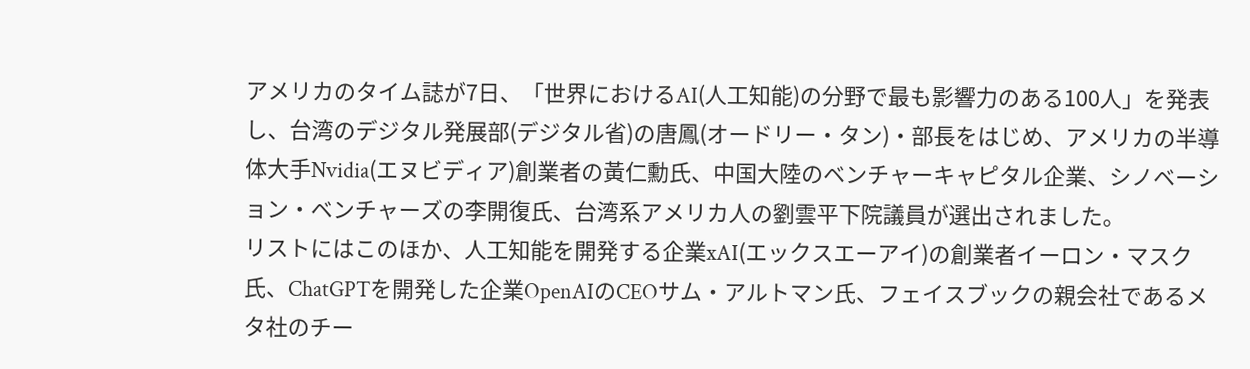アメリカのタイム誌が7日、「世界におけるAI(人工知能)の分野で最も影響力のある100人」を発表し、台湾のデジタル発展部(デジタル省)の唐鳳(オードリー・タン)・部長をはじめ、アメリカの半導体大手Nvidia(エヌビディア)創業者の黃仁勳氏、中国大陸のベンチャーキャピタル企業、シノベーション・ベンチャーズの李開復氏、台湾系アメリカ人の劉雲平下院議員が選出されました。
リストにはこのほか、人工知能を開発する企業xAI(エックスエーアイ)の創業者イーロン・マスク氏、ChatGPTを開発した企業OpenAIのCEOサム・アルトマン氏、フェイスブックの親会社であるメタ社のチー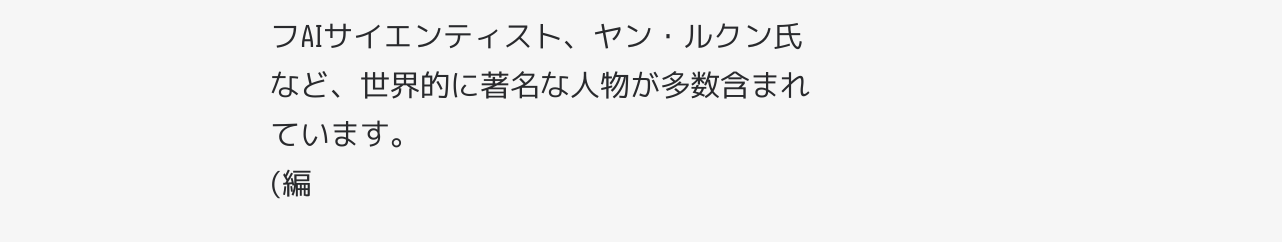フAIサイエンティスト、ヤン・ルクン氏など、世界的に著名な人物が多数含まれています。
(編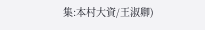集:本村大資/王淑卿)